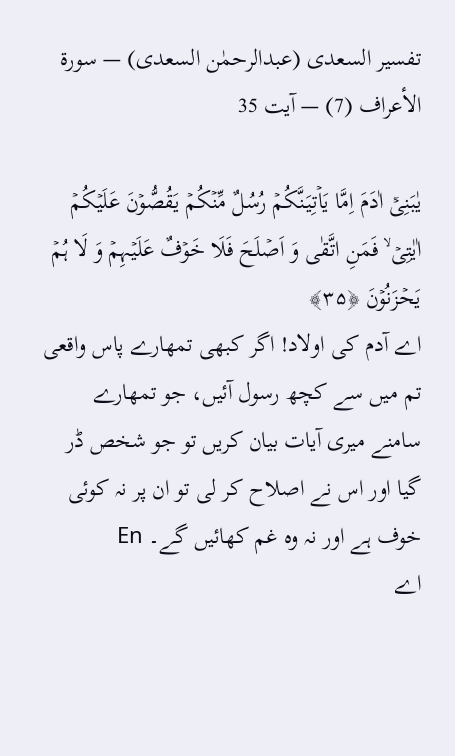تفسیر السعدی (عبدالرحمٰن السعدی) — سورۃ الأعراف (7) — آیت 35

یٰبَنِیۡۤ اٰدَمَ اِمَّا یَاۡتِیَنَّکُمۡ رُسُلٌ مِّنۡکُمۡ یَقُصُّوۡنَ عَلَیۡکُمۡ اٰیٰتِیۡ ۙ فَمَنِ اتَّقٰی وَ اَصۡلَحَ فَلَا خَوۡفٌ عَلَیۡہِمۡ وَ لَا ہُمۡ یَحۡزَنُوۡنَ ﴿۳۵﴾
اے آدم کی اولاد! اگر کبھی تمھارے پاس واقعی تم میں سے کچھ رسول آئیں، جو تمھارے سامنے میری آیات بیان کریں تو جو شخص ڈر گیا اور اس نے اصلاح کر لی تو ان پر نہ کوئی خوف ہے اور نہ وہ غم کھائیں گے۔ En
اے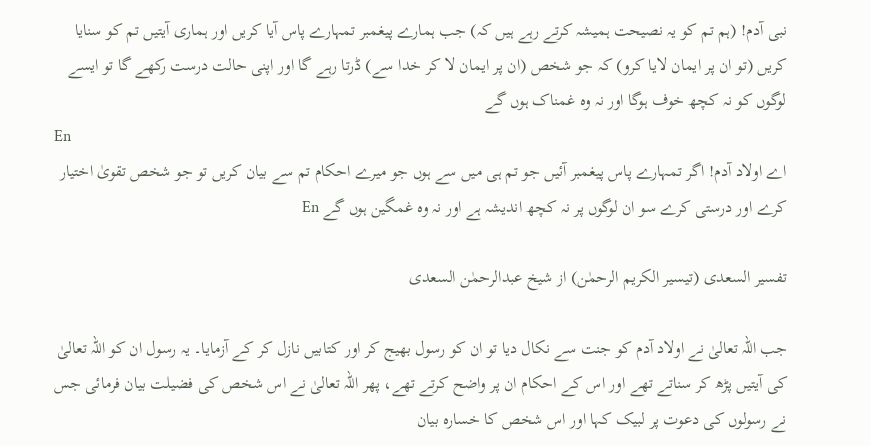نبی آدم! (ہم تم کو یہ نصیحت ہمیشہ کرتے رہے ہیں کہ) جب ہمارے پیغمبر تمہارے پاس آیا کریں اور ہماری آیتیں تم کو سنایا کریں (تو ان پر ایمان لایا کرو) کہ جو شخص (ان پر ایمان لا کر خدا سے) ڈرتا رہے گا اور اپنی حالت درست رکھے گا تو ایسے لوگوں کو نہ کچھ خوف ہوگا اور نہ وہ غمناک ہوں گے
En
اے اولاد آدم! اگر تمہارے پاس پیغمبر آئیں جو تم ہی میں سے ہوں جو میرے احکام تم سے بیان کریں تو جو شخص تقویٰ اختیار کرے اور درستی کرے سو ان لوگوں پر نہ کچھ اندیشہ ہے اور نہ وه غمگین ہوں گے En

تفسیر السعدی (تیسیر الکریم الرحمٰن) از شیخ عبدالرحمٰن السعدی

جب اللہ تعالیٰ نے اولاد آدم کو جنت سے نکال دیا تو ان کو رسول بھیج کر اور کتابیں نازل کر کے آزمایا۔ یہ رسول ان کو اللہ تعالیٰ کی آیتیں پڑھ کر سناتے تھے اور اس کے احکام ان پر واضح کرتے تھے، پھر اللہ تعالیٰ نے اس شخص کی فضیلت بیان فرمائی جس نے رسولوں کی دعوت پر لبیک کہا اور اس شخص کا خسارہ بیان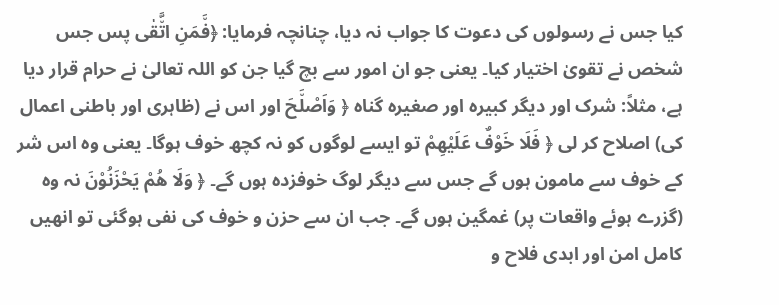کیا جس نے رسولوں کی دعوت کا جواب نہ دیا، چنانچہ فرمایا: ﴿فَ٘مَنِ اتَّ٘قٰى پس جس شخص نے تقویٰ اختیار کیا۔ یعنی جو ان امور سے بچ گیا جن کو اللہ تعالیٰ نے حرام قرار دیا ہے، مثلاً: شرک اور دیگر کبیرہ اور صغیرہ گناہ ﴿ وَاَصْلَ٘حَ اور اس نے (ظاہری اور باطنی اعمال کی) اصلاح کر لی ﴿ فَلَا خَوْفٌ عَلَیْهِمْ تو ایسے لوگوں کو نہ کچھ خوف ہوگا۔ یعنی وہ اس شر کے خوف سے مامون ہوں گے جس سے دیگر لوگ خوفزدہ ہوں گے۔ ﴿ وَلَا هُمْ یَحْزَنُوْنَ نہ وہ (گزرے ہوئے واقعات پر) غمگین ہوں گے۔ جب ان سے حزن و خوف کی نفی ہوگئی تو انھیں کامل امن اور ابدی فلاح و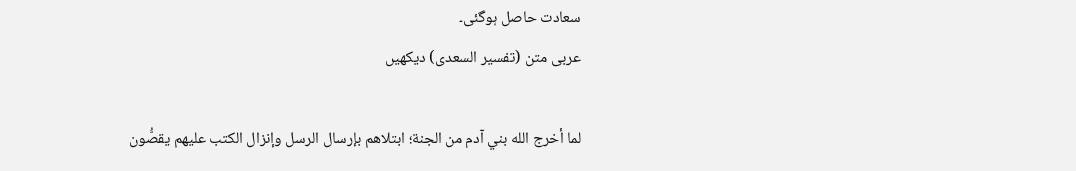سعادت حاصل ہوگئی۔
عربی متن (تفسیر السعدی) دیکھیں

لما أخرج الله بني آدم من الجنة؛ ابتلاهم بإرسال الرسل وإنزال الكتب عليهم يقصُّون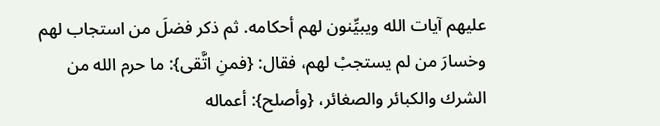عليهم آيات الله ويبيِّنون لهم أحكامه. ثم ذكر فضلَ من استجاب لهم وخسارَ من لم يستجبْ لهم، فقال: {فمنِ اتَّقى}: ما حرم الله من الشرك والكبائر والصغائر، {وأصلح}: أعماله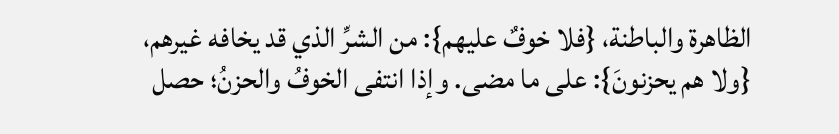الظاهرة والباطنة، {فلا خوفٌ عليهم}: من الشرِّ الذي قد يخافه غيرهم، {ولا هم يحزنونَ}: على ما مضى. وإذا انتفى الخوفُ والحزنُ؛ حصل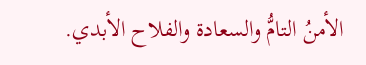الأمنُ التامُّ والسعادة والفلاح الأبدي.